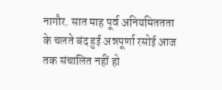नागौर. सात माह पूर्व अनियमिततता के चलते बंद हुई अन्नपूर्णा रसोई आज तक संचालित नहीं हो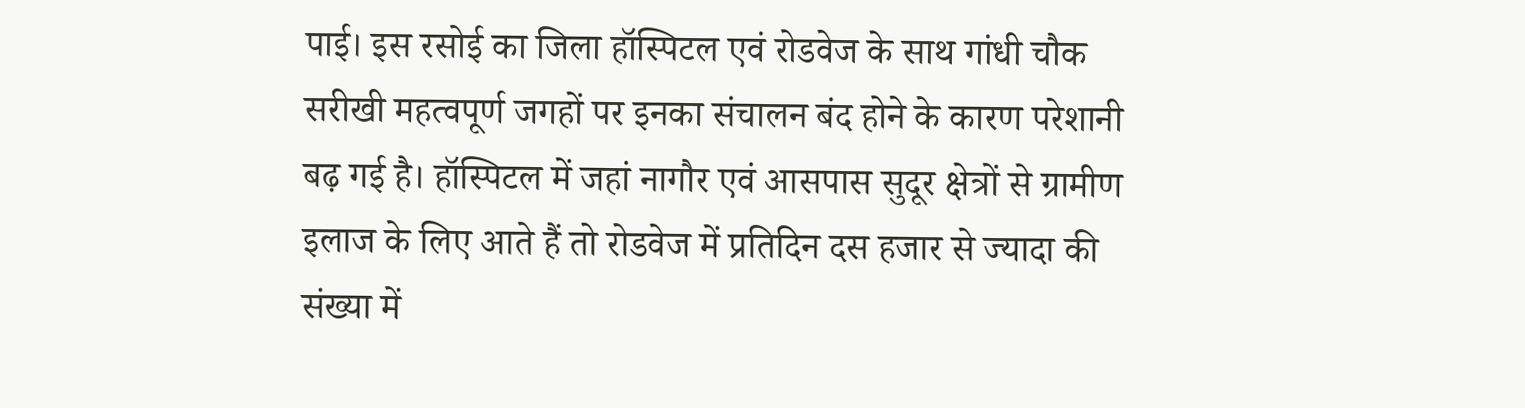पाई। इस रसोई का जिला हॉस्पिटल एवं रोडवेज के साथ गांधी चौक सरीखी महत्वपूर्ण जगहों पर इनका संचालन बंद होने के कारण परेशानी बढ़ गई है। हॉस्पिटल में जहां नागौर एवं आसपास सुदूर क्षेत्रों से ग्रामीण इलाज के लिए आते हैं तो रोडवेज में प्रतिदिन दस हजार से ज्यादा की संख्या में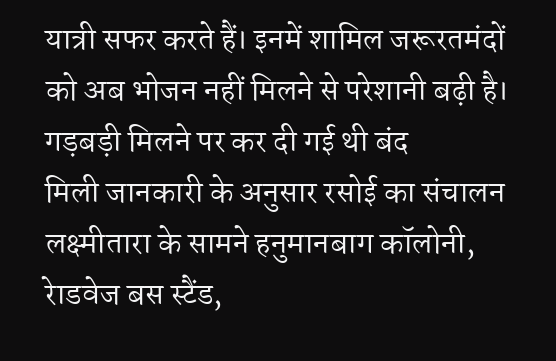यात्री सफर करते हैं। इनमें शामिल जरूरतमंदों को अब भोजन नहीं मिलने से परेशानी बढ़ी है।
गड़बड़ी मिलने पर कर दी गई थी बंद
मिली जानकारी के अनुसार रसोई का संचालन लक्ष्मीतारा के सामने हनुमानबाग कॉलोनी, रेाडवेज बस स्टैंड,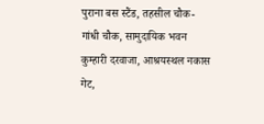पुराना बस स्टैंड, तहसील चौक-गांधी चौक, सामुदायिक भवन कुम्हारी दरवाजा, आश्रयस्थल नकास गेट,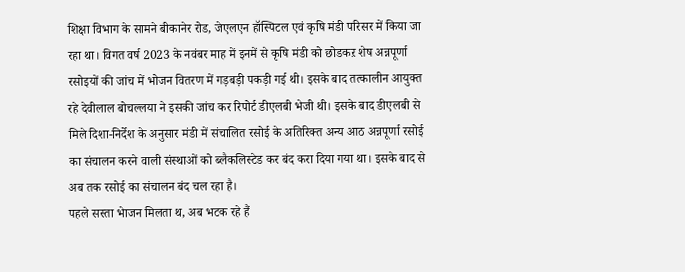शिक्षा विभाग के सामने बीकानेर रोड, जेएलएन हॉस्पिटल एवं कृषि मंडी परिसर में किया जा रहा था। विगत वर्ष 2023 के नवंबर माह में इनमें से कृषि मंडी को छोडकऱ शेष अन्नपूर्णा रसोइयों की जांच में भोजन वितरण में गड़बड़ी पकड़ी गई थी। इसके बाद तत्कालीन आयुक्त रहे देवीलाल बोचल्लया ने इसकी जांच कर रिपोर्ट डीएलबी भेजी थी। इसके बाद डीएलबी से मिले दिशा-निर्देश के अनुसार मंडी में संचालित रसोई के अतिरिक्त अन्य आठ अन्नपूर्णा रसोई का संचालन करने वाली संस्थाओं को ब्लैकलिस्टेड कर बंद करा दिया गया था। इसके बाद से अब तक रसोई का संचालन बंद चल रहा है।
पहले सस्ता भेाजन मिलता थ, अब भटक रहे हैं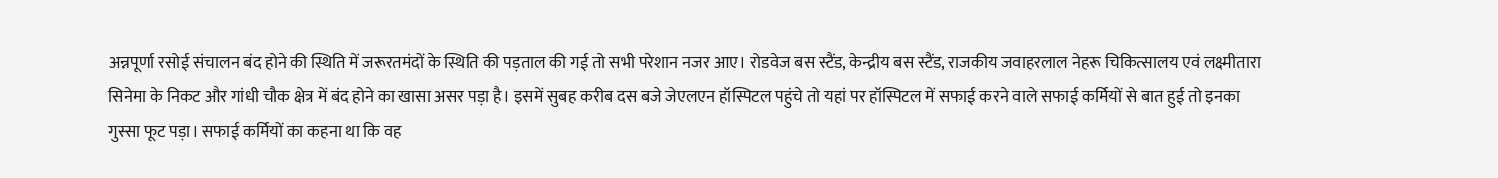अन्नपूर्णा रसोई संचालन बंद होने की स्थिति में जरूरतमंदों के स्थिति की पड़ताल की गई तो सभी परेशान नजर आए। रोडवेज बस स्टैंड, केन्द्रीय बस स्टैंड, राजकीय जवाहरलाल नेहरू चिकित्सालय एवं लक्ष्मीतारा सिनेमा के निकट और गांधी चौक क्षेत्र में बंद होने का खासा असर पड़ा है। इसमें सुबह करीब दस बजे जेएलएन हॉस्पिटल पहुंचे तो यहां पर हॉस्पिटल में सफाई करने वाले सफाई कर्मियों से बात हुई तो इनका गुस्सा फूट पड़ा। सफाई कर्मियों का कहना था कि वह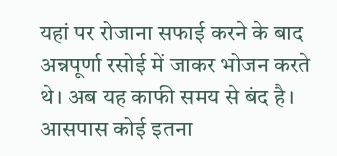यहां पर रोजाना सफाई करने के बाद अन्नपूर्णा रसोई में जाकर भोजन करते थे। अब यह काफी समय से बंद है। आसपास कोई इतना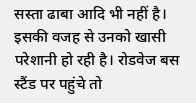सस्ता ढाबा आदि भी नहीं है। इसकी वजह से उनको खासी परेशानी हो रही है। रोडवेज बस स्टैंड पर पहुंचे तो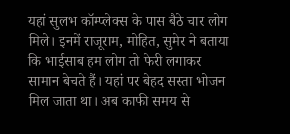यहां सुलभ कॉम्प्लेक्स के पास बैठे चार लोग मिले। इनमें राजूराम, मोहित, सुमेर ने बताया कि भाईसाब हम लोग तो फेरी लगाकर सामान बेचते हैं। यहां पर बेहद सस्ता भोजन मिल जाता था। अब काफी समय से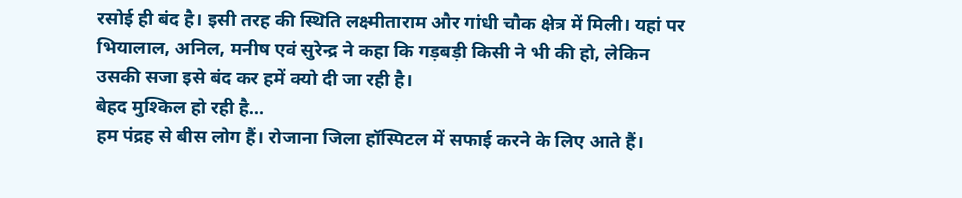रसोई ही बंद है। इसी तरह की स्थिति लक्ष्मीताराम और गांधी चौक क्षेत्र में मिली। यहां पर भियालाल, अनिल, मनीष एवं सुरेन्द्र ने कहा कि गड़बड़ी किसी ने भी की हो, लेकिन उसकी सजा इसे बंद कर हमें क्यो दी जा रही है।
बेहद मुश्किल हो रही है…
हम पंद्रह से बीस लोग हैं। रोजाना जिला हॉस्पिटल में सफाई करने के लिए आते हैं।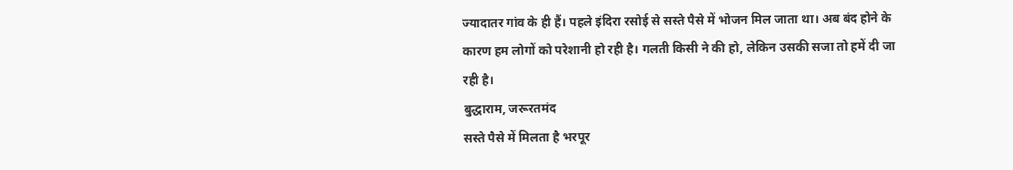ज्यादातर गांव के ही हैं। पहले इंदिरा रसोई से सस्ते पैसे में भोजन मिल जाता था। अब बंद होने के कारण हम लोगों को परेशानी हो रही है। गलती किसी ने की हो, लेकिन उसकी सजा तो हमें दी जा रही है।
बुद्धाराम, जरूरतमंद
सस्ते पैसे में मिलता है भरपूर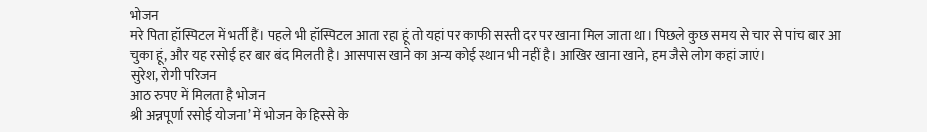भोजन
मरे पिता हॉस्पिटल में भर्ती हैं। पहले भी हॉस्पिटल आता रहा हूं तो यहां पर काफी सस्ती दर पर खाना मिल जाता था। पिछले कुछ समय से चार से पांच बार आ चुका हूं, और यह रसोई हर बार बंद मिलती है। आसपास खाने का अन्य कोई स्थान भी नहीं है। आखिर खाना खाने, हम जैसे लोग कहां जाएं।
सुरेश, रोगी परिजन
आठ रुपए में मिलता है भोजन
श्री अन्नपूर्णा रसोई योजना’ में भोजन के हिस्से के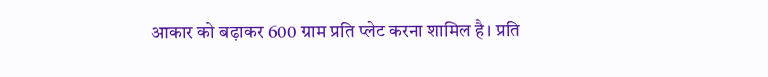आकार को बढ़ाकर 600 ग्राम प्रति प्लेट करना शामिल है। प्रति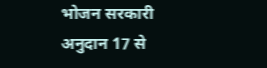भोजन सरकारी अनुदान 17 से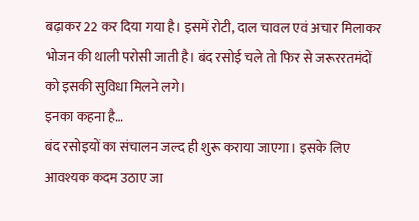बढ़ाकर 22 कर दिया गया है। इसमें रोटी, दाल चावल एवं अचार मिलाकर भोजन की थाली परोसी जाती है। बंद रसोई चले तो फिर से जरूररतमंदों को इसकी सुविधा मिलने लगे।
इनका कहना है…
बंद रसोइयों का संचालन जल्द ही शुरू कराया जाएगा। इसके लिए आवश्यक कदम उठाए जा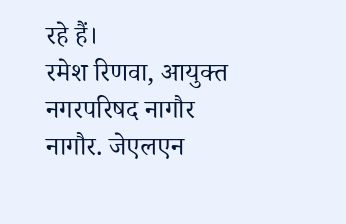रहे हैं।
रमेश रिणवा, आयुक्त नगरपरिषद नागौर
नागौर. जेएलएन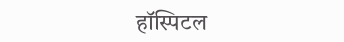हॉस्पिटल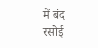में बंद रसोई